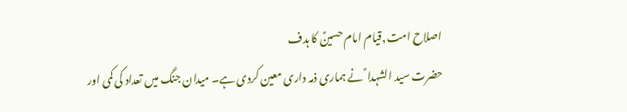اصلاح امت,قیام امام حسینؑ کا ہدف
حضرت سید الشہدا ؑ نے ہماری ذمہ داری معین کردی ہے۔ میدان جنگ میں تعداد کی کمی اور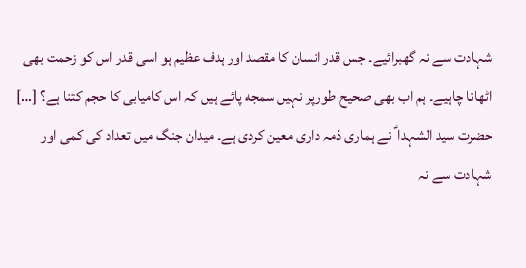شہادت سے نہ گهبرائیے۔ جس قدر انسان کا مقصد اور ہدف عظیم ہو اسی قدر اس کو زحمت بهی اٹهانا چاہیے۔ ہم اب بهی صحیح طورپر نہیں سمجه پائے ہیں کہ اس کامیابی کا حجم کتنا ہے؟ […]
حضرت سید الشہدا ؑ نے ہماری ذمہ داری معین کردی ہے۔ میدان جنگ میں تعداد کی کمی اور شہادت سے نہ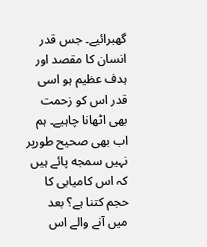گهبرائیے۔ جس قدر انسان کا مقصد اور ہدف عظیم ہو اسی قدر اس کو زحمت بهی اٹهانا چاہیے۔ ہم اب بهی صحیح طورپر نہیں سمجه پائے ہیں کہ اس کامیابی کا حجم کتنا ہے؟ بعد میں آنے والے اس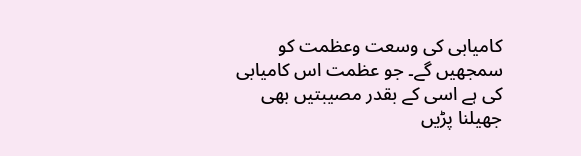کامیابی کی وسعت وعظمت کو سمجهیں گے۔ جو عظمت اس کامیابی کی ہے اسی کے بقدر مصیبتیں بهی جهیلنا پڑیں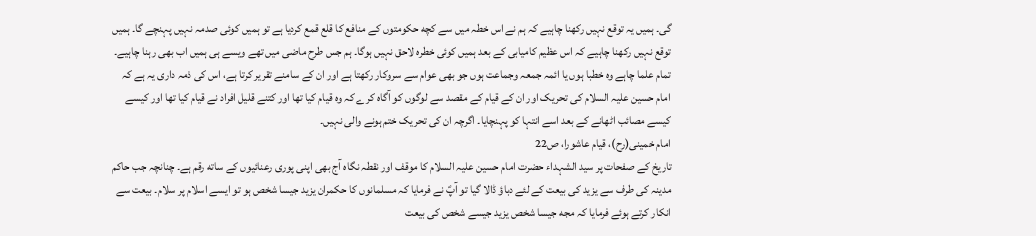گی۔ ہمیں یہ توقع نہیں رکهنا چاہیے کہ ہم نے اس خطہ میں سے کچه حکومتوں کے منافع کا قلع قمع کردیا ہے تو ہمیں کوئی صدمہ نہیں پہنچے گا۔ ہمیں توقع نہیں رکهنا چاہیے کہ اس عظیم کامیابی کے بعد ہمیں کوئی خطرہ لاحق نہیں ہوگا۔ ہم جس طرح ماضی میں تهے ویسے ہی ہمیں اب بهی رہنا چاہیے۔ تمام علما چاہے وہ خطبا ہوں یا ائمہ جمعہ وجماعت ہوں جو بهی عوام سے سروکار رکهتا ہے اور ان کے سامنے تقریر کرتا ہے، اس کی ذمہ داری یہ ہے کہ امام حسین علیہ السلام کی تحریک اور ان کے قیام کے مقصد سے لوگوں کو آگاہ کرے کہ وہ قیام کیا تها اور کتنے قلیل افراد نے قیام کیا تها اور کیسے کیسے مصائب اٹهانے کے بعد اسے انتہا کو پہنچایا۔ اگرچہ ان کی تحریک ختم ہونے والی نہیں۔
امام خمینی(رح)، قیام عاشورا، ص22
تاریخ کے صفحات پر سید الشہداء حضرت امام حسین علیہ السلام کا موقف اور نقطہ نگاہ آج بهی اپنی پوری رعنائیوں کے ساته رقم ہے۔ چنانچہ جب حاکم مدینہ کی طرف سے یزید کی بیعت کے لئے دباؤ ڈالا گیا تو آپؑ نے فرمایا کہ مسلمانوں کا حکمران یزید جیسا شخص ہو تو ایسے اسلام پر سلام۔ بیعت سے انکار کرتے ہوئے فرمایا کہ مجه جیسا شخص یزید جیسے شخص کی بیعت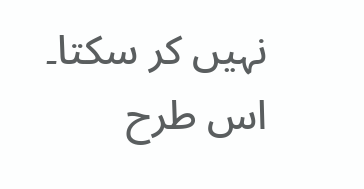نہیں کر سکتا۔ اس طرح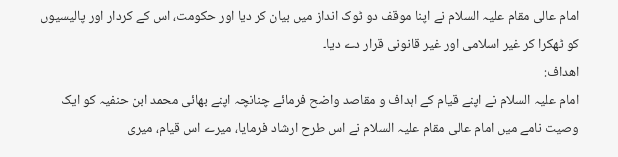امام عالی مقام علیہ السلام نے اپنا موقف دو ٹوک انداز میں بیان کر دیا اور حکومت، اس کے کردار اور پالیسیوں کو ٹهکرا کر غیر اسلامی اور غیر قانونی قرار دے دیا۔
اهداف:
امام علیہ السلام نے اپنے قیام کے اہداف و مقاصد واضح فرمائے چنانچہ اپنے بهائی محمد ابن حنفیہ کو ایک وصیت نامے میں امام عالی مقام علیہ السلام نے اس طرح ارشاد فرمایا، میرے اس قیام، میری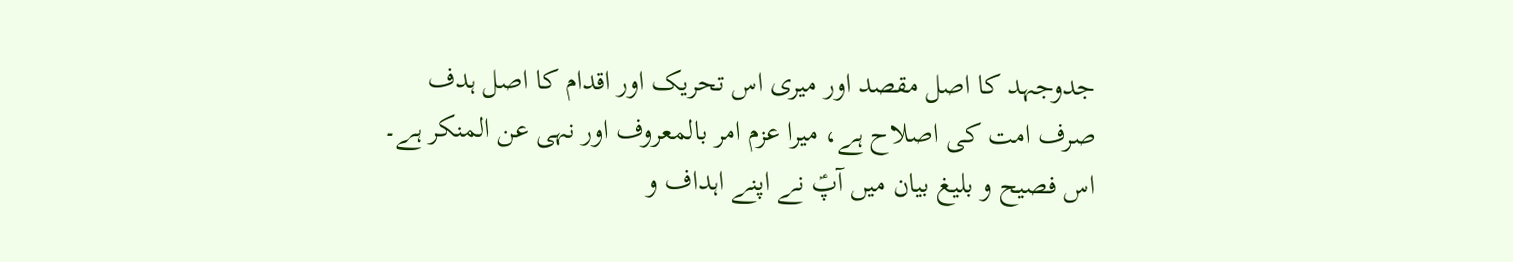جدوجہد کا اصل مقصد اور میری اس تحریک اور اقدام کا اصل ہدف صرف امت کی اصلاح ہے، میرا عزم امر بالمعروف اور نہی عن المنکر ہے۔ اس فصیح و بلیغ بیان میں آپؑ نے اپنے اہداف و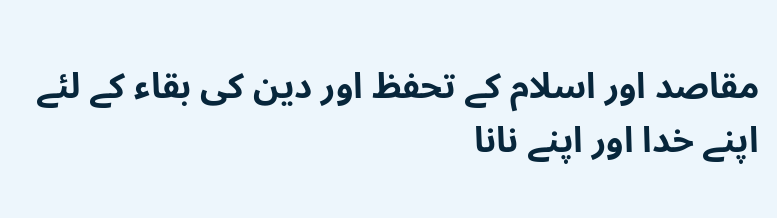مقاصد اور اسلام کے تحفظ اور دین کی بقاء کے لئے اپنے خدا اور اپنے نانا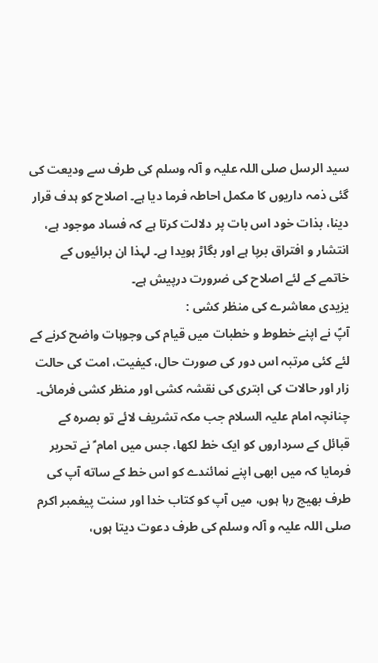سید الرسل صلی اللہ علیہ و آلہ وسلم کی طرف سے ودیعت کی گئی ذمہ داریوں کا مکمل احاطہ فرما دیا ہے۔ اصلاح کو ہدف قرار دینا، بذات خود اس بات پر دلالت کرتا ہے کہ فساد موجود ہے، انتشار و افتراق برپا ہے اور بگاڑ ہویدا ہے۔ لہذا ان برائیوں کے خاتمے کے لئے اصلاح کی ضرورت درپیش ہے۔
یزیدی معاشرے کی منظر کشی :
آپؑ نے اپنے خطوط و خطبات میں قیام کی وجوہات واضح کرنے کے لئے کئی مرتبہ اس دور کی صورت حال، کیفیت، امت کی حالت زار اور حالات کی ابتری کی نقشہ کشی اور منظر کشی فرمائی۔ چنانچہ امام علیہ السلام جب مکہ تشریف لائے تو بصرہ کے قبائل کے سرداروں کو ایک خط لکها، جس میں امام ؑ نے تحریر فرمایا کہ میں ابهی اپنے نمائندے کو اس خط کے ساته آپ کی طرف بهیج رہا ہوں، میں آپ کو کتاب خدا اور سنت پیغمبر اکرم صلی اللہ علیہ و آلہ وسلم کی طرف دعوت دیتا ہوں،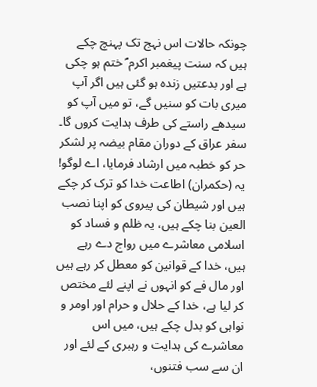چونکہ حالات اس نہج تک پہنچ چکے ہیں کہ سنت پیغمبر اکرم ؐ ختم ہو چکی ہے اور بدعتیں زندہ ہو گئی ہیں اگر آپ میری بات کو سنیں گے، تو میں آپ کو سیدهے راستے کی طرف ہدایت کروں گا۔ سفر عراق کے دوران مقام بیضہ پر لشکر حر کو خطبہ میں ارشاد فرمایا، اے لوگو! یہ (حکمران) اطاعت خدا کو ترک کر چکے ہیں اور شیطان کی پیروی کو اپنا نصب العین بنا چکے ہیں، یہ ظلم و فساد کو اسلامی معاشرے میں رواج دے رہے ہیں، خدا کے قوانین کو معطل کر رہے ہیں اور مال فے کو انہوں نے اپنے لئے مختص کر لیا ہے، خدا کے حلال و حرام اور اومر و نواہی کو بدل چکے ہیں، میں اس معاشرے کی ہدایت و رہبری کے لئے اور ان سے سب فتنوں،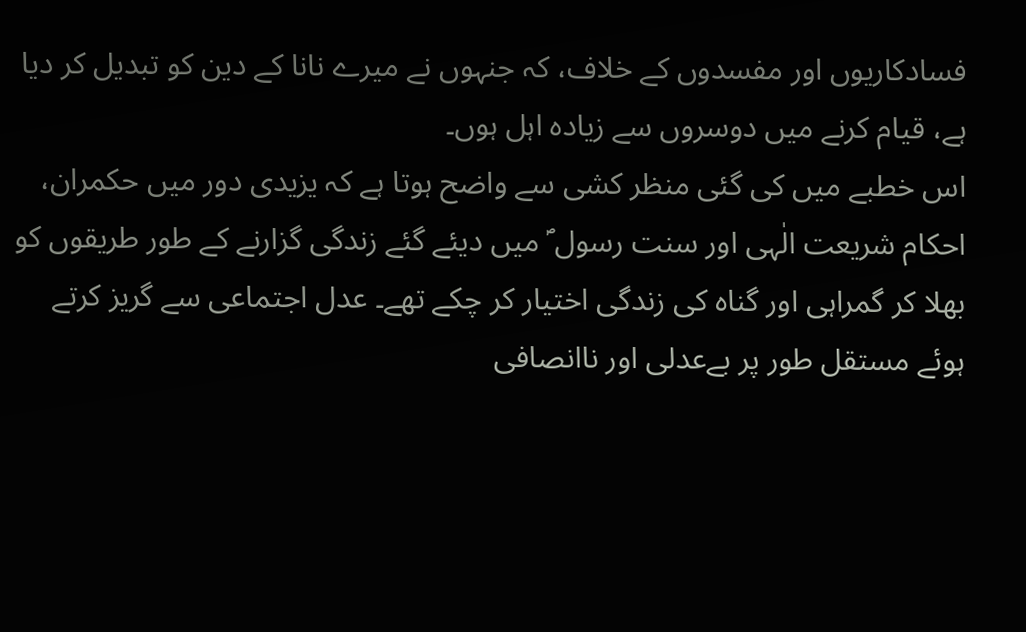فسادکاریوں اور مفسدوں کے خلاف، کہ جنہوں نے میرے نانا کے دین کو تبدیل کر دیا ہے، قیام کرنے میں دوسروں سے زیادہ اہل ہوں۔
اس خطبے میں کی گئی منظر کشی سے واضح ہوتا ہے کہ یزیدی دور میں حکمران، احکام شریعت الٰہی اور سنت رسول ؐ میں دیئے گئے زندگی گزارنے کے طور طریقوں کو بهلا کر گمراہی اور گناہ کی زندگی اختیار کر چکے تهے۔ عدل اجتماعی سے گریز کرتے ہوئے مستقل طور پر بےعدلی اور ناانصافی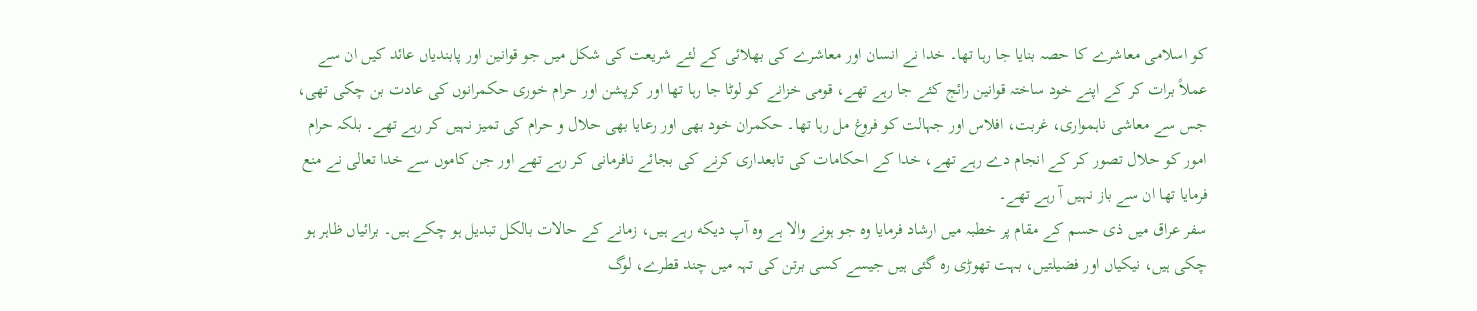کو اسلامی معاشرے کا حصہ بنایا جا رہا تها۔ خدا نے انسان اور معاشرے کی بهلائی کے لئے شریعت کی شکل میں جو قوانین اور پابندیاں عائد کیں ان سے عملاً برات کر کے اپنے خود ساختہ قوانین رائج کئے جا رہے تهے، قومی خزانے کو لوٹا جا رہا تها اور کرپشن اور حرام خوری حکمرانوں کی عادت بن چکی تهی، جس سے معاشی ناہمواری، غربت، افلاس اور جہالت کو فروغ مل رہا تها۔ حکمران خود بهی اور رعایا بهی حلال و حرام کی تمیز نہیں کر رہے تهے۔ بلکہ حرام امور کو حلال تصور کر کے انجام دے رہے تهے، خدا کے احکامات کی تابعداری کرنے کی بجائے نافرمانی کر رہے تهے اور جن کاموں سے خدا تعالی نے منع فرمایا تها ان سے باز نہیں آ رہے تهے۔
سفر عراق میں ذی حسم کے مقام پر خطبہ میں ارشاد فرمایا وہ جو ہونے والا ہے وہ آپ دیکه رہے ہیں، زمانے کے حالات بالکل تبدیل ہو چکے ہیں۔ برائیاں ظاہر ہو چکی ہیں، نیکیاں اور فضیلتیں، بہت تهوڑی رہ گئی ہیں جیسے کسی برتن کی تہہ میں چند قطرے، لوگ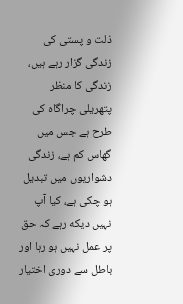ذلت و پستی کی زندگی گزار رہے ہیں، زندگی کا منظر پتهریلی چراگاہ کی طرح ہے جس میں گهاس کم ہے، زندگی دشواریوں میں تبدیل ہو چکی ہے، کیا آپ نہیں دیکه رہے کہ حق پر عمل نہیں ہو رہا اور باطل سے دوری اختیار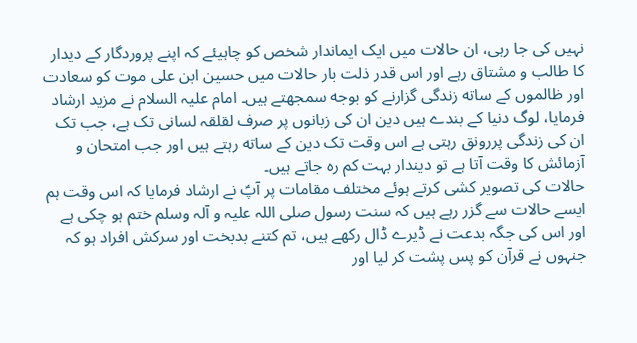نہیں کی جا رہی، ان حالات میں ایک ایماندار شخص کو چاہیئے کہ اپنے پروردگار کے دیدار کا طالب و مشتاق رہے اور اس قدر ذلت بار حالات میں حسین ابن علی موت کو سعادت اور ظالموں کے ساته زندگی گزارنے کو بوجه سمجهتے ہیں۔ امام علیہ السلام نے مزید ارشاد فرمایا، لوگ دنیا کے بندے ہیں دین ان کی زبانوں پر صرف لقلقہ لسانی تک ہے، جب تک ان کی زندگی پررونق رہتی ہے اس وقت تک دین کے ساته رہتے ہیں اور جب امتحان و آزمائش کا وقت آتا ہے تو دیندار بہت کم رہ جاتے ہیں۔
حالات کی تصویر کشی کرتے ہوئے مختلف مقامات پر آپؑ نے ارشاد فرمایا کہ اس وقت ہم ایسے حالات سے گزر رہے ہیں کہ سنت رسول صلی اللہ علیہ و آلہ وسلم ختم ہو چکی ہے اور اس کی جگہ بدعت نے ڈیرے ڈال رکهے ہیں، تم کتنے بدبخت اور سرکش افراد ہو کہ جنہوں نے قرآن کو پس پشت کر لیا اور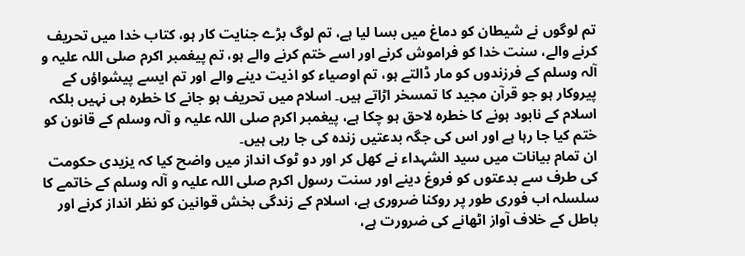تم لوگوں نے شیطان کو دماغ میں بسا لیا ہے، تم لوگ بڑے جنایت کار ہو، کتاب خدا میں تحریف کرنے والے، سنت خدا کو فراموش کرنے اور اسے ختم کرنے والے ہو، تم پیغمبر اکرم صلی اللہ علیہ و آلہ وسلم کے فرزندوں کو مار ڈالتے ہو، تم اوصیاء کو اذیت دینے والے اور تم ایسے پیشواؤں کے پیروکار ہو جو قرآن مجید کا تمسخر اڑاتے ہیں۔ اسلام میں تحریف ہو جانے کا خطرہ ہی نہیں بلکہ اسلام کے نابود ہونے کا خطرہ لاحق ہو چکا ہے، پیغمبر اکرم صلی اللہ علیہ و آلہ وسلم کے قانون کو ختم کیا جا رہا ہے اور اس کی جگہ بدعتیں زندہ کی جا رہی ہیں۔
ان تمام بیانات میں سید الشہداء نے کهل کر اور دو ٹوک انداز میں واضح کیا کہ یزیدی حکومت کی طرف سے بدعتوں کو فروغ دینے اور سنت رسول اکرم صلی اللہ علیہ و آلہ وسلم کے خاتمے کا سلسلہ اب فوری طور پر روکنا ضروری ہے، اسلام کے زندگی بخش قوانین کو نظر انداز کرنے اور باطل کے خلاف آواز اٹهانے کی ضرورت ہے،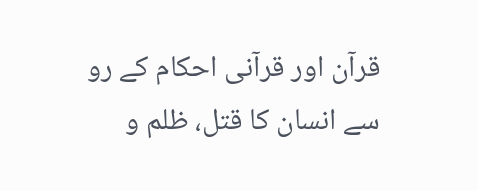قرآن اور قرآنی احکام کے رو سے انسان کا قتل، ظلم و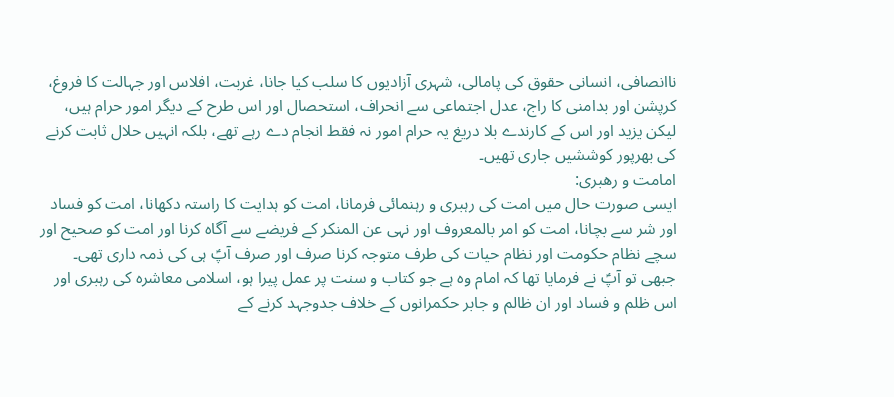ناانصافی، انسانی حقوق کی پامالی، شہری آزادیوں کا سلب کیا جانا، غربت، افلاس اور جہالت کا فروغ، کرپشن اور بدامنی کا راج، عدل اجتماعی سے انحراف، استحصال اور اس طرح کے دیگر امور حرام ہیں، لیکن یزید اور اس کے کارندے بلا دریغ یہ حرام امور نہ فقط انجام دے رہے تهے، بلکہ انہیں حلال ثابت کرنے کی بهرپور کوششیں جاری تهیں۔
امامت و رهبری:
ایسی صورت حال میں امت کی رہبری و رہنمائی فرمانا، امت کو ہدایت کا راستہ دکهانا، امت کو فساد اور شر سے بچانا، امت کو امر بالمعروف اور نہی عن المنکر کے فریضے سے آگاہ کرنا اور امت کو صحیح اور سچے نظام حکومت اور نظام حیات کی طرف متوجہ کرنا صرف اور صرف آپؑ ہی کی ذمہ داری تهی۔ جبهی تو آپؑ نے فرمایا تها کہ امام وہ ہے جو کتاب و سنت پر عمل پیرا ہو، اسلامی معاشرہ کی رہبری اور اس ظلم و فساد اور ان ظالم و جابر حکمرانوں کے خلاف جدوجہد کرنے کے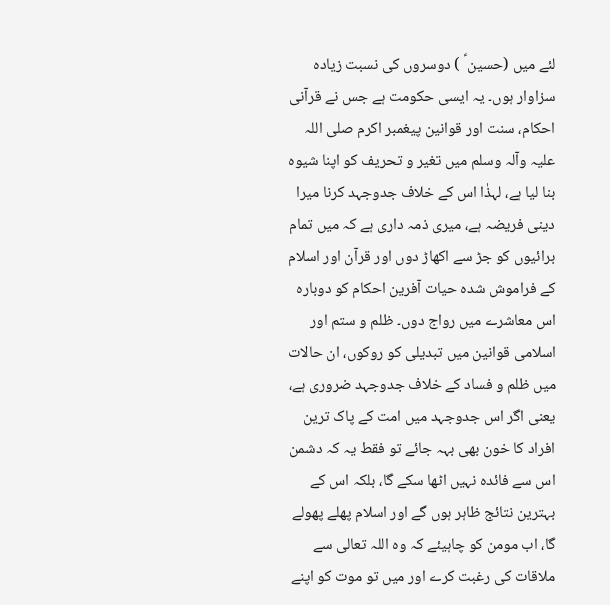لئے میں (حسین ؑ ) دوسروں کی نسبت زیادہ سزاوار ہوں۔ یہ ایسی حکومت ہے جس نے قرآنی احکام، سنت اور قوانین پیغمبر اکرم صلی اللہ علیہ وآلہ وسلم میں تغیر و تحریف کو اپنا شیوہ بنا لیا ہے، لہذٰا اس کے خلاف جدوجہد کرنا میرا دینی فریضہ ہے، میری ذمہ داری ہے کہ میں تمام برائیوں کو جڑ سے اکهاڑ دوں اور قرآن اور اسلام کے فراموش شدہ حیات آفرین احکام کو دوبارہ اس معاشرے میں رواج دوں۔ ظلم و ستم اور اسلامی قوانین میں تبدیلی کو روکوں، ان حالات میں ظلم و فساد کے خلاف جدوجہد ضروری ہے، یعنی اگر اس جدوجہد میں امت کے پاک ترین افراد کا خون بهی بہہ جائے تو فقط یہ کہ دشمن اس سے فائدہ نہیں اٹها سکے گا، بلکہ اس کے بہترین نتائج ظاہر ہوں گے اور اسلام پهلے پهولے گا، اب مومن کو چاہیئے کہ وہ اللہ تعالی سے ملاقات کی رغبت کرے اور میں تو موت کو اپنے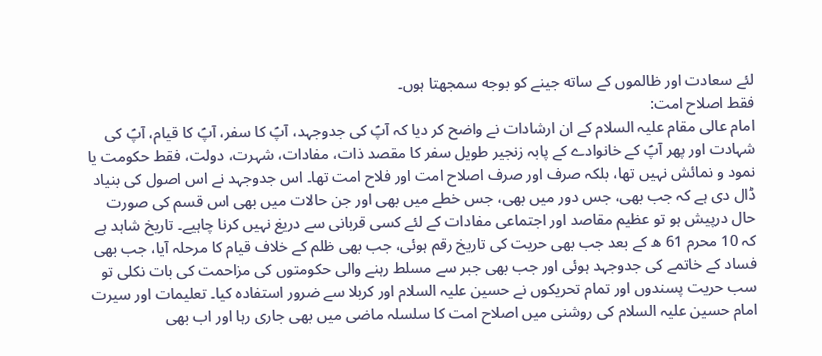لئے سعادت اور ظالموں کے ساته جینے کو بوجه سمجهتا ہوں۔
فقط اصلاح امت:
امام عالی مقام علیہ السلام کے ان ارشادات نے واضح کر دیا کہ آپؑ کی جدوجہد، آپؑ کا سفر، آپؑ کا قیام، آپؑ کی شہادت اور پهر آپؑ کے خانوادے کے پابہ زنجیر طویل سفر کا مقصد ذات، مفادات، شہرت، دولت، فقط حکومت یا نمود و نمائش نہیں تها، بلکہ صرف اور صرف اصلاح امت اور فلاح امت تها۔ اس جدوجہد نے اس اصول کی بنیاد ڈال دی ہے کہ جب بهی، جس دور میں بهی، جس خطے میں بهی اور جن حالات میں بهی اس قسم کی صورت حال درپیش ہو تو عظیم مقاصد اور اجتماعی مفادات کے لئے کسی قربانی سے دریغ نہیں کرنا چاہیے۔ تاریخ شاہد ہے کہ 10 محرم 61 ه کے بعد جب بهی حریت کی تاریخ رقم ہوئی، جب بهی ظلم کے خلاف قیام کا مرحلہ آیا، جب بهی فساد کے خاتمے کی جدوجہد ہوئی اور جب بهی جبر سے مسلط رہنے والی حکومتوں کی مزاحمت کی بات نکلی تو سب حریت پسندوں اور تمام تحریکوں نے حسین علیہ السلام اور کربلا سے ضرور استفادہ کیا۔ تعلیمات اور سیرت امام حسین علیہ السلام کی روشنی میں اصلاح امت کا سلسلہ ماضی میں بهی جاری رہا اور اب بهی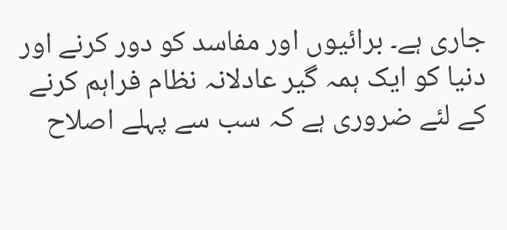جاری ہے۔ برائیوں اور مفاسد کو دور کرنے اور دنیا کو ایک ہمہ گیر عادلانہ نظام فراہم کرنے کے لئے ضروری ہے کہ سب سے پہلے اصلاح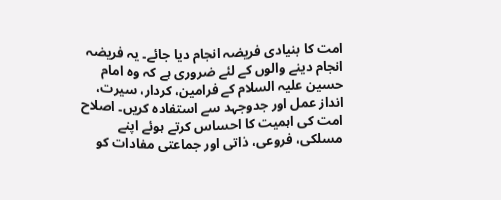امت کا بنیادی فریضہ انجام دیا جائے۔ یہ فریضہ انجام دینے والوں کے لئے ضروری ہے کہ وہ امام حسین علیہ السلام کے فرامین، کردار، سیرت، انداز عمل اور جدوجہد سے استفادہ کریں۔ اصلاح امت کی اہمیت کا احساس کرتے ہوئے اپنے مسلکی، فروعی، ذاتی اور جماعتی مفادات کو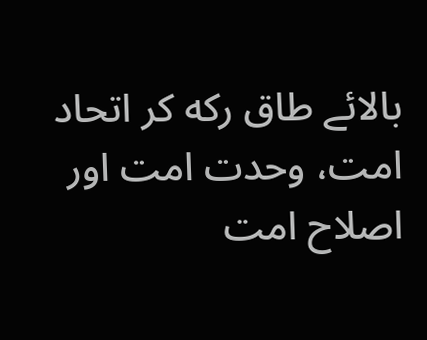بالائے طاق رکه کر اتحاد امت، وحدت امت اور اصلاح امت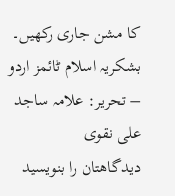کا مشن جاری رکهیں۔
بشکریہ اسلام ٹائمز اردو – تحریر: علامہ ساجد علی نقوی
دیدگاهتان را بنویسید